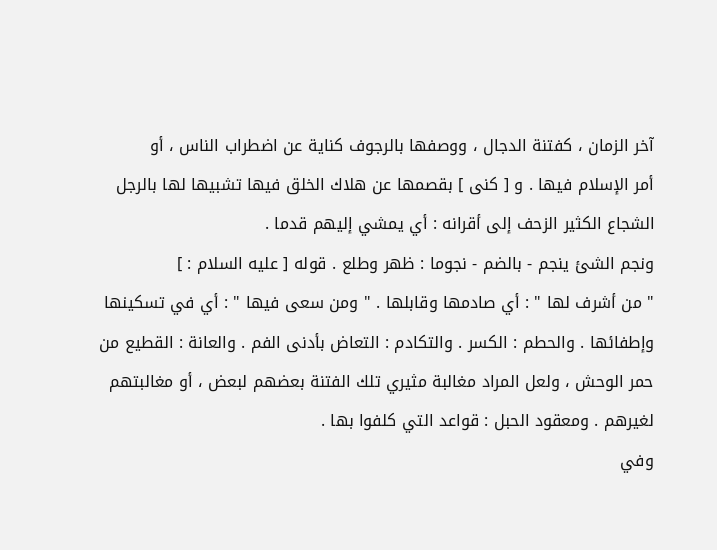آخر الزمان ، كفتنة الدجال ، ووصفها بالرجوف كناية عن اضطراب الناس ، أو
أمر الإسلام فيها . و [ كنى ] بقصمها عن هلاك الخلق فيها تشبيها لها بالرجل
الشجاع الكثير الزحف إلى أقرانه : أي يمشي إليهم قدما .
ونجم الشئ ينجم - بالضم - نجوما : ظهر وطلع . قوله [ عليه السلام : ]
" من أشرف لها " : أي صادمها وقابلها . " ومن سعى فيها " : أي في تسكينها
وإطفائها . والحطم : الكسر . والتكادم : التعاض بأدنى الفم . والعانة : القطيع من
حمر الوحش ، ولعل المراد مغالبة مثيري تلك الفتنة بعضهم لبعض ، أو مغالبتهم
لغيرهم . ومعقود الحبل : قواعد التي كلفوا بها .
وفي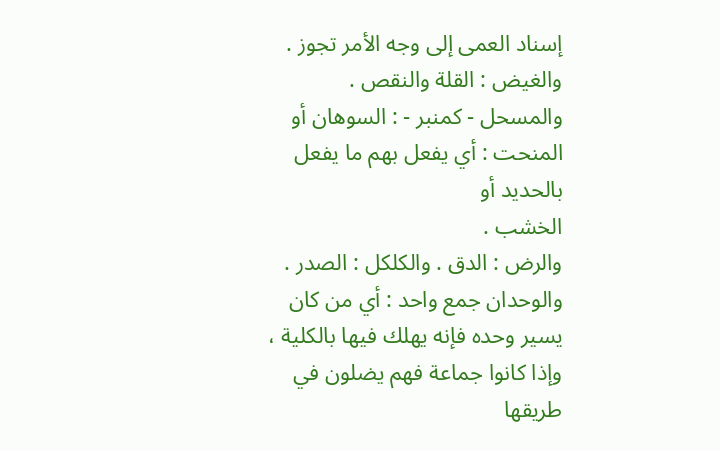إسناد العمى إلى وجه الأمر تجوز . والغيض : القلة والنقص .
والمسحل - كمنبر - : السوهان أو المنحت : أي يفعل بهم ما يفعل بالحديد أو
الخشب .
والرض : الدق . والكلكل : الصدر . والوحدان جمع واحد : أي من كان
يسير وحده فإنه يهلك فيها بالكلية ، وإذا كانوا جماعة فهم يضلون في طريقها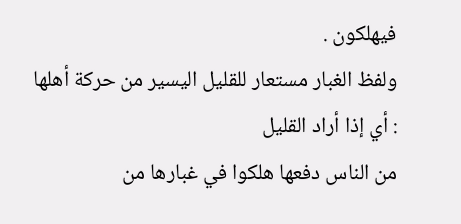فيهلكون .
ولفظ الغبار مستعار للقليل اليسير من حركة أهلها : أي إذا أراد القليل
من الناس دفعها هلكوا في غبارها من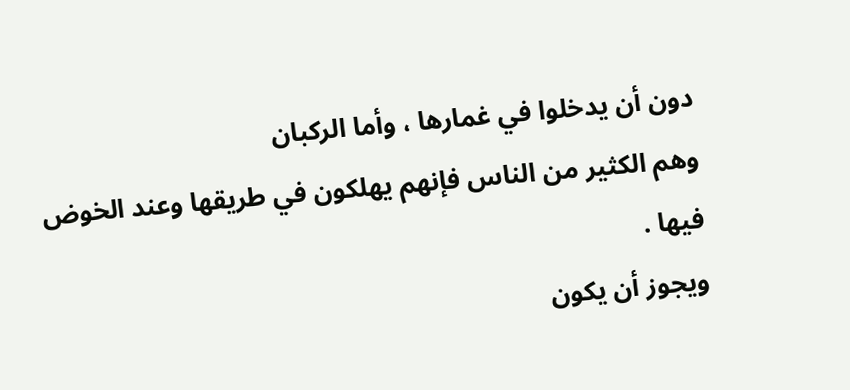دون أن يدخلوا في غمارها ، وأما الركبان
وهم الكثير من الناس فإنهم يهلكون في طريقها وعند الخوض فيها .
ويجوز أن يكون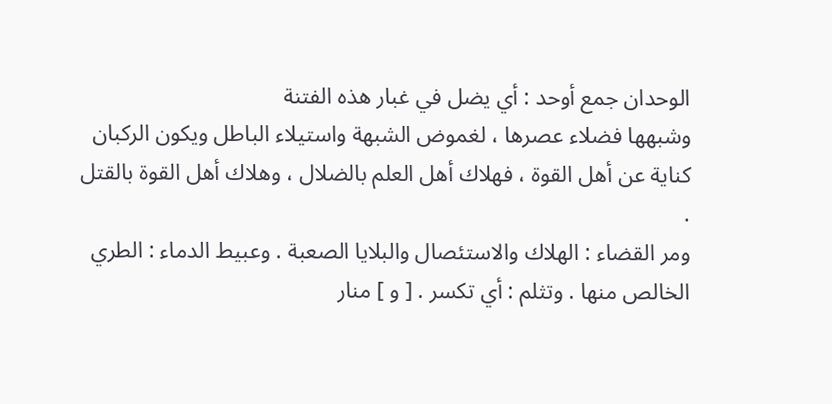الوحدان جمع أوحد : أي يضل في غبار هذه الفتنة
وشبهها فضلاء عصرها ، لغموض الشبهة واستيلاء الباطل ويكون الركبان
كناية عن أهل القوة ، فهلاك أهل العلم بالضلال ، وهلاك أهل القوة بالقتل .
ومر القضاء : الهلاك والاستئصال والبلايا الصعبة . وعبيط الدماء : الطري
الخالص منها . وتثلم : أي تكسر . [ و ] منار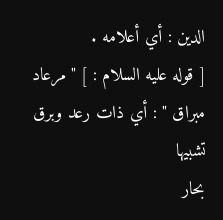الدين : أي أعلامه .
[ قوله عليه السلام : ] " مرعاد مبراق " : أي ذات رعد وبرق تشبيها
بحار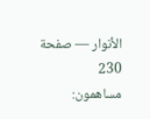الأنوار — صفحة 230
مساهمون: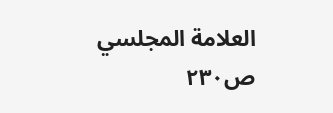العلامة المجلسي
ص٢٣٠